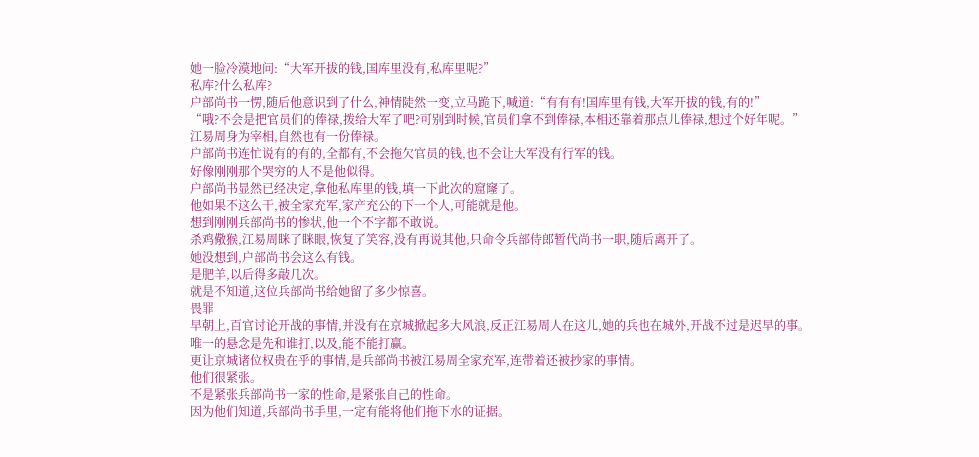她一脸冷漠地问:“大军开拔的钱,国库里没有,私库里呢?”
私库?什么私库?
户部尚书一愣,随后他意识到了什么,神情陡然一变,立马跪下,喊道:“有有有!国库里有钱,大军开拔的钱,有的!”
“哦?不会是把官员们的俸禄,拨给大军了吧?可别到时候,官员们拿不到俸禄,本相还靠着那点儿俸禄,想过个好年呢。”
江易周身为宰相,自然也有一份俸禄。
户部尚书连忙说有的有的,全都有,不会拖欠官员的钱,也不会让大军没有行军的钱。
好像刚刚那个哭穷的人不是他似得。
户部尚书显然已经决定,拿他私库里的钱,填一下此次的窟窿了。
他如果不这么干,被全家充军,家产充公的下一个人,可能就是他。
想到刚刚兵部尚书的惨状,他一个不字都不敢说。
杀鸡儆猴,江易周眯了眯眼,恢复了笑容,没有再说其他,只命令兵部侍郎暂代尚书一职,随后离开了。
她没想到,户部尚书会这么有钱。
是肥羊,以后得多敲几次。
就是不知道,这位兵部尚书给她留了多少惊喜。
畏罪
早朝上,百官讨论开战的事情,并没有在京城掀起多大风浪,反正江易周人在这儿,她的兵也在城外,开战不过是迟早的事。
唯一的悬念是先和谁打,以及,能不能打赢。
更让京城诸位权贵在乎的事情,是兵部尚书被江易周全家充军,连带着还被抄家的事情。
他们很紧张。
不是紧张兵部尚书一家的性命,是紧张自己的性命。
因为他们知道,兵部尚书手里,一定有能将他们拖下水的证据。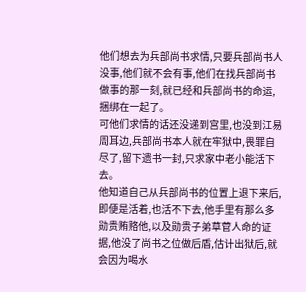他们想去为兵部尚书求情,只要兵部尚书人没事,他们就不会有事,他们在找兵部尚书做事的那一刻,就已经和兵部尚书的命运,捆绑在一起了。
可他们求情的话还没递到宫里,也没到江易周耳边,兵部尚书本人就在牢狱中,畏罪自尽了,留下遗书一封,只求家中老小能活下去。
他知道自己从兵部尚书的位置上退下来后,即便是活着,也活不下去,他手里有那么多勋贵贿赂他,以及勋贵子弟草菅人命的证据,他没了尚书之位做后盾,估计出狱后,就会因为喝水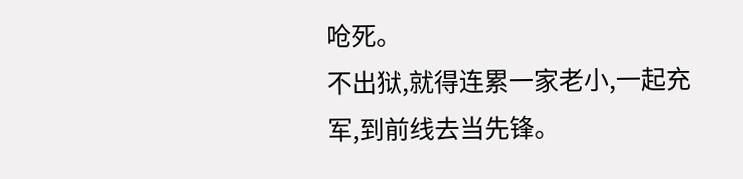呛死。
不出狱,就得连累一家老小,一起充军,到前线去当先锋。